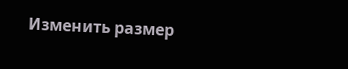Изменить размер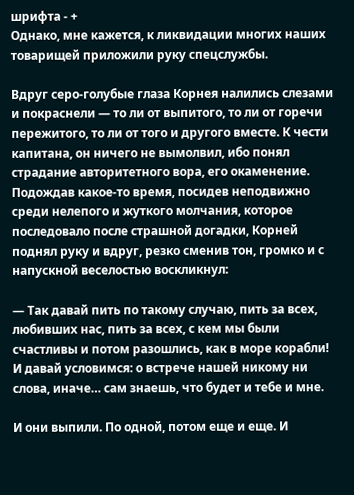шрифта - +
Однако, мне кажется, к ликвидации многих наших товарищей приложили руку спецслужбы.

Вдруг серо-голубые глаза Корнея налились слезами и покраснели — то ли от выпитого, то ли от горечи пережитого, то ли от того и другого вместе. К чести капитана, он ничего не вымолвил, ибо понял страдание авторитетного вора, его окаменение. Подождав какое-то время, посидев неподвижно среди нелепого и жуткого молчания, которое последовало после страшной догадки, Корней поднял руку и вдруг, резко сменив тон, громко и с напускной веселостью воскликнул:

— Так давай пить по такому случаю, пить за всех, любивших нас, пить за всех, с кем мы были счастливы и потом разошлись, как в море корабли! И давай условимся: о встрече нашей никому ни слова, иначе… сам знаешь, что будет и тебе и мне.

И они выпили. По одной, потом еще и еще. И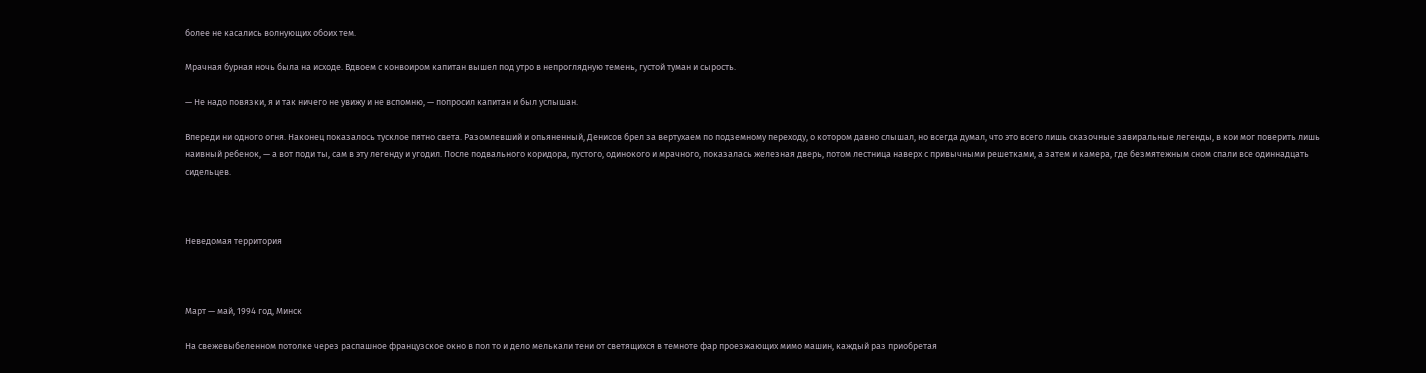более не касались волнующих обоих тем.

Мрачная бурная ночь была на исходе. Вдвоем с конвоиром капитан вышел под утро в непроглядную темень, густой туман и сырость.

— Не надо повязки, я и так ничего не увижу и не вспомню, — попросил капитан и был услышан.

Впереди ни одного огня. Наконец показалось тусклое пятно света. Разомлевший и опьяненный, Денисов брел за вертухаем по подземному переходу, о котором давно слышал, но всегда думал, что это всего лишь сказочные завиральные легенды, в кои мог поверить лишь наивный ребенок, — а вот поди ты, сам в эту легенду и угодил. После подвального коридора, пустого, одинокого и мрачного, показалась железная дверь, потом лестница наверх с привычными решетками, а затем и камера, где безмятежным сном спали все одиннадцать сидельцев.



Неведомая территория



Март — май, 1994 год, Минск

На свежевыбеленном потолке через распашное французское окно в пол то и дело мелькали тени от светящихся в темноте фар проезжающих мимо машин, каждый раз приобретая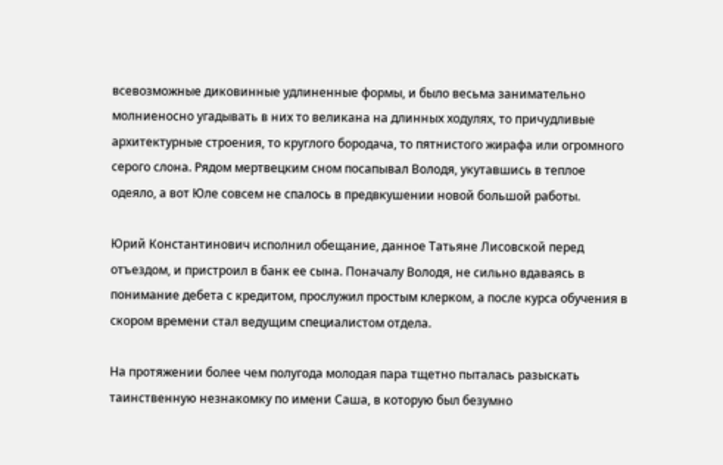всевозможные диковинные удлиненные формы, и было весьма занимательно молниеносно угадывать в них то великана на длинных ходулях, то причудливые архитектурные строения, то круглого бородача, то пятнистого жирафа или огромного серого слона. Рядом мертвецким сном посапывал Володя, укутавшись в теплое одеяло, а вот Юле совсем не спалось в предвкушении новой большой работы.

Юрий Константинович исполнил обещание, данное Татьяне Лисовской перед отъездом, и пристроил в банк ее сына. Поначалу Володя, не сильно вдаваясь в понимание дебета с кредитом, прослужил простым клерком, а после курса обучения в скором времени стал ведущим специалистом отдела.

На протяжении более чем полугода молодая пара тщетно пыталась разыскать таинственную незнакомку по имени Саша, в которую был безумно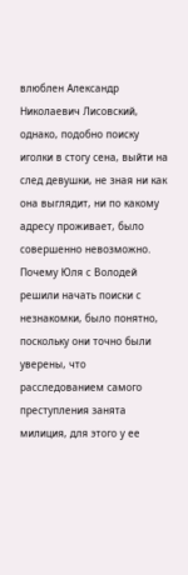влюблен Александр Николаевич Лисовский, однако, подобно поиску иголки в стогу сена, выйти на след девушки, не зная ни как она выглядит, ни по какому адресу проживает, было совершенно невозможно. Почему Юля с Володей решили начать поиски с незнакомки, было понятно, поскольку они точно были уверены, что расследованием самого преступления занята милиция, для этого у ее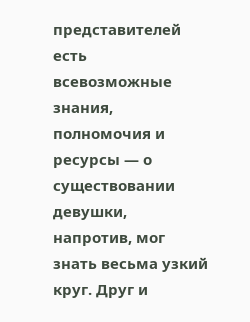представителей есть всевозможные знания, полномочия и ресурсы — о существовании девушки, напротив, мог знать весьма узкий круг. Друг и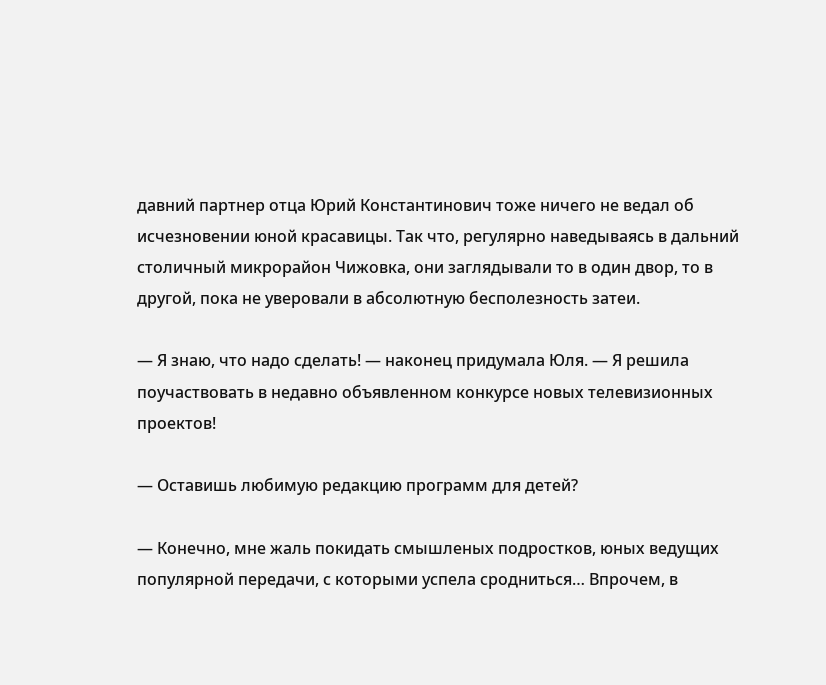давний партнер отца Юрий Константинович тоже ничего не ведал об исчезновении юной красавицы. Так что, регулярно наведываясь в дальний столичный микрорайон Чижовка, они заглядывали то в один двор, то в другой, пока не уверовали в абсолютную бесполезность затеи.

— Я знаю, что надо сделать! — наконец придумала Юля. — Я решила поучаствовать в недавно объявленном конкурсе новых телевизионных проектов!

— Оставишь любимую редакцию программ для детей?

— Конечно, мне жаль покидать смышленых подростков, юных ведущих популярной передачи, с которыми успела сродниться… Впрочем, в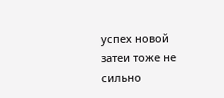успех новой затеи тоже не сильно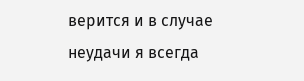верится и в случае неудачи я всегда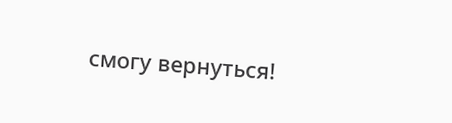смогу вернуться!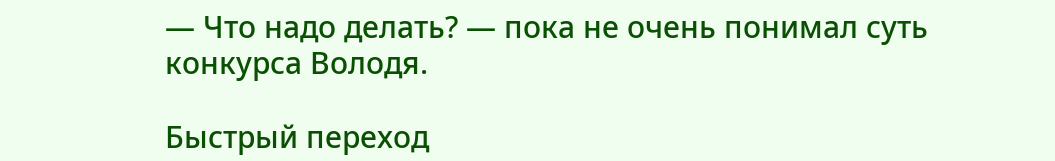— Что надо делать? — пока не очень понимал суть конкурса Володя.

Быстрый переход